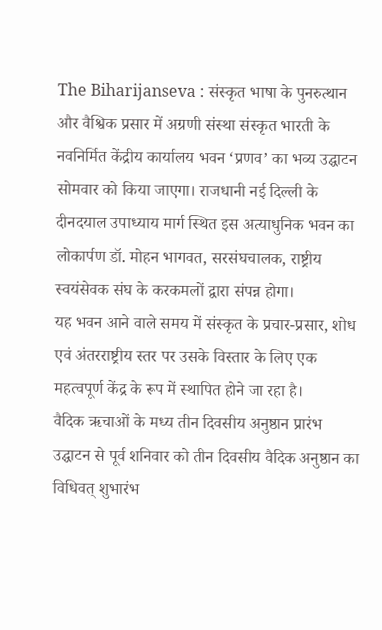The Biharijanseva : संस्कृत भाषा के पुनरुत्थान और वैश्विक प्रसार में अग्रणी संस्था संस्कृत भारती के नवनिर्मित केंद्रीय कार्यालय भवन ‘प्रणव’ का भव्य उद्घाटन सोमवार को किया जाएगा। राजधानी नई दिल्ली के दीनदयाल उपाध्याय मार्ग स्थित इस अत्याधुनिक भवन का लोकार्पण डॉ. मोहन भागवत, सरसंघचालक, राष्ट्रीय स्वयंसेवक संघ के करकमलों द्वारा संपन्न होगा।
यह भवन आने वाले समय में संस्कृत के प्रचार-प्रसार, शोध एवं अंतरराष्ट्रीय स्तर पर उसके विस्तार के लिए एक महत्वपूर्ण केंद्र के रूप में स्थापित होने जा रहा है।
वैदिक ऋचाओं के मध्य तीन दिवसीय अनुष्ठान प्रारंभ
उद्घाटन से पूर्व शनिवार को तीन दिवसीय वैदिक अनुष्ठान का विधिवत् शुभारंभ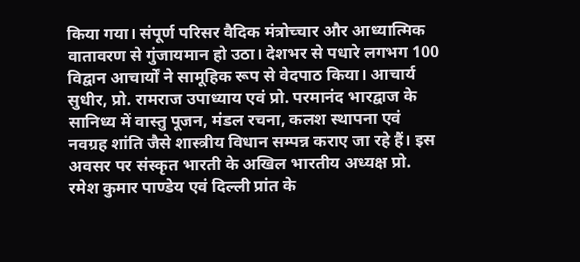किया गया। संपूर्ण परिसर वैदिक मंत्रोच्चार और आध्यात्मिक वातावरण से गुंजायमान हो उठा। देशभर से पधारे लगभग 100 विद्वान आचार्यों ने सामूहिक रूप से वेदपाठ किया। आचार्य सुधीर, प्रो. रामराज उपाध्याय एवं प्रो. परमानंद भारद्वाज के सानिध्य में वास्तु पूजन, मंडल रचना, कलश स्थापना एवं नवग्रह शांति जैसे शास्त्रीय विधान सम्पन्न कराए जा रहे हैं। इस अवसर पर संस्कृत भारती के अखिल भारतीय अध्यक्ष प्रो. रमेश कुमार पाण्डेय एवं दिल्ली प्रांत के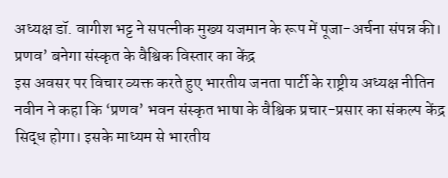अध्यक्ष डॉ. वागीश भट्ट ने सपत्नीक मुख्य यजमान के रूप में पूजा-अर्चना संपन्न की।
प्रणव’ बनेगा संस्कृत के वैश्विक विस्तार का केंद्र
इस अवसर पर विचार व्यक्त करते हुए भारतीय जनता पार्टी के राष्ट्रीय अध्यक्ष नीतिन नवीन ने कहा कि ‘प्रणव’ भवन संस्कृत भाषा के वैश्विक प्रचार-प्रसार का संकल्प केंद्र सिद्ध होगा। इसके माध्यम से भारतीय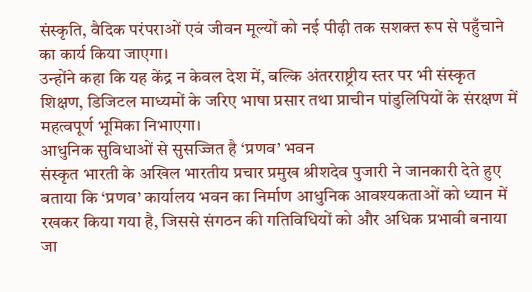संस्कृति, वैदिक परंपराओं एवं जीवन मूल्यों को नई पीढ़ी तक सशक्त रूप से पहुँचाने का कार्य किया जाएगा।
उन्होंने कहा कि यह केंद्र न केवल देश में, बल्कि अंतरराष्ट्रीय स्तर पर भी संस्कृत शिक्षण, डिजिटल माध्यमों के जरिए भाषा प्रसार तथा प्राचीन पांडुलिपियों के संरक्षण में महत्वपूर्ण भूमिका निभाएगा।
आधुनिक सुविधाओं से सुसज्जित है ‘प्रणव’ भवन
संस्कृत भारती के अखिल भारतीय प्रचार प्रमुख श्रीशदेव पुजारी ने जानकारी देते हुए बताया कि ‘प्रणव’ कार्यालय भवन का निर्माण आधुनिक आवश्यकताओं को ध्यान में रखकर किया गया है, जिससे संगठन की गतिविधियों को और अधिक प्रभावी बनाया जा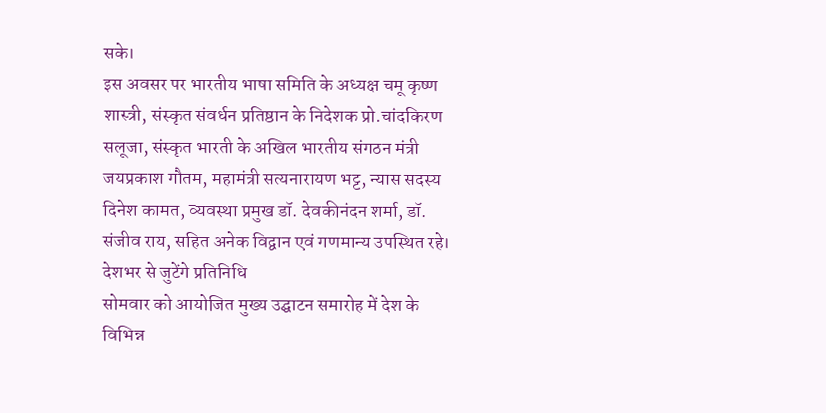सके।
इस अवसर पर भारतीय भाषा समिति के अध्यक्ष चमू कृष्ण शास्त्री, संस्कृत संवर्धन प्रतिष्ठान के निदेशक प्रो.चांदकिरण सलूजा, संस्कृत भारती के अखिल भारतीय संगठन मंत्री जयप्रकाश गौतम, महामंत्री सत्यनारायण भट्ट, न्यास सदस्य दिनेश कामत, व्यवस्था प्रमुख डॉ. देवकीनंदन शर्मा, डॉ. संजीव राय, सहित अनेक विद्वान एवं गणमान्य उपस्थित रहे।
देशभर से जुटेंगे प्रतिनिधि
सोमवार को आयोजित मुख्य उद्घाटन समारोह में देश के विभिन्न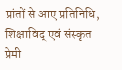प्रांतों से आए प्रतिनिधि, शिक्षाविद् एवं संस्कृत प्रेमी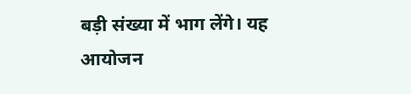बड़ी संख्या में भाग लेंगे। यह आयोजन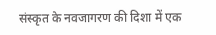संस्कृत के नवजागरण की दिशा में एक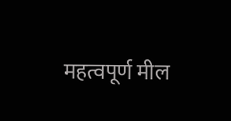महत्वपूर्ण मील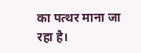का पत्थर माना जा रहा है।